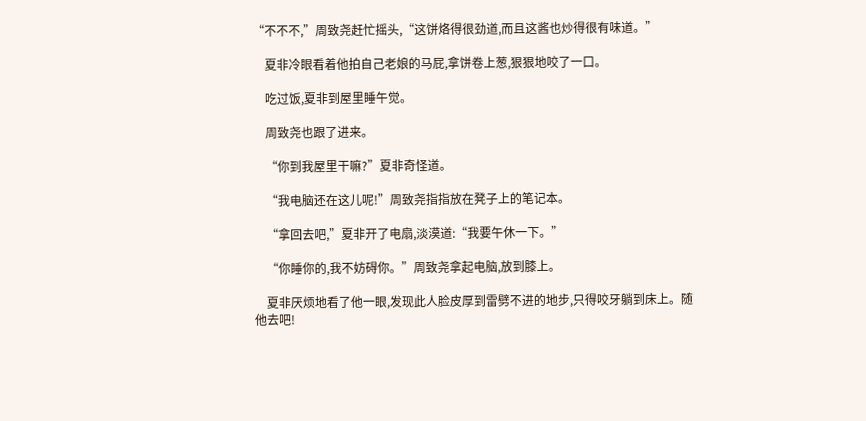“不不不,”周致尧赶忙摇头,“这饼烙得很劲道,而且这酱也炒得很有味道。”

    夏非冷眼看着他拍自己老娘的马屁,拿饼卷上葱,狠狠地咬了一口。

    吃过饭,夏非到屋里睡午觉。

    周致尧也跟了进来。

    “你到我屋里干嘛?”夏非奇怪道。

    “我电脑还在这儿呢!”周致尧指指放在凳子上的笔记本。

    “拿回去吧,”夏非开了电扇,淡漠道:“我要午休一下。”

    “你睡你的,我不妨碍你。”周致尧拿起电脑,放到膝上。

    夏非厌烦地看了他一眼,发现此人脸皮厚到雷劈不进的地步,只得咬牙躺到床上。随他去吧!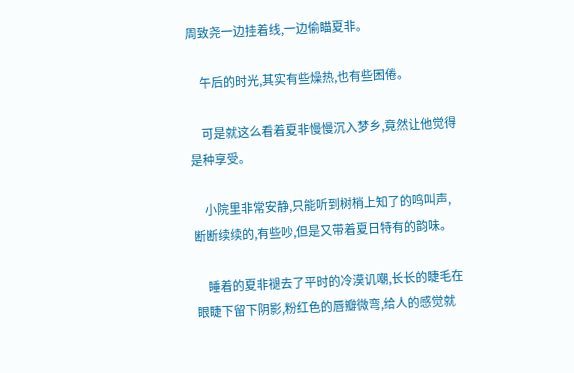周致尧一边挂着线,一边偷瞄夏非。

    午后的时光,其实有些燥热,也有些困倦。

    可是就这么看着夏非慢慢沉入梦乡,竟然让他觉得是种享受。

    小院里非常安静,只能听到树梢上知了的鸣叫声,断断续续的,有些吵,但是又带着夏日特有的韵味。

    睡着的夏非褪去了平时的冷漠讥嘲,长长的睫毛在眼睫下留下阴影,粉红色的唇瓣微弯,给人的感觉就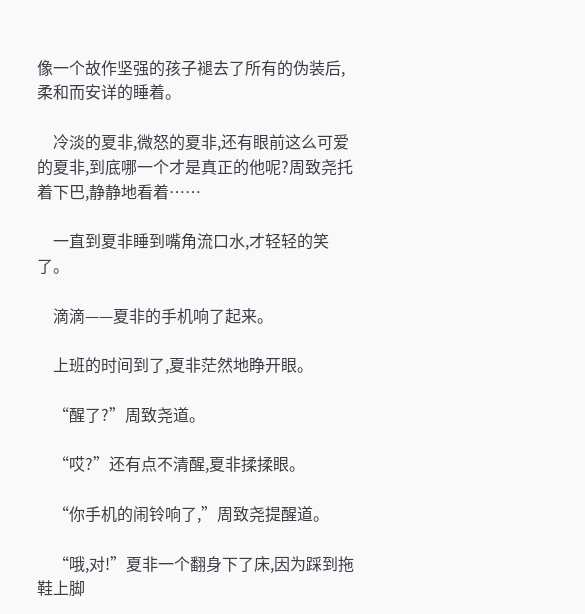像一个故作坚强的孩子褪去了所有的伪装后,柔和而安详的睡着。

    冷淡的夏非,微怒的夏非,还有眼前这么可爱的夏非,到底哪一个才是真正的他呢?周致尧托着下巴,静静地看着……

    一直到夏非睡到嘴角流口水,才轻轻的笑了。

    滴滴——夏非的手机响了起来。

    上班的时间到了,夏非茫然地睁开眼。

    “醒了?”周致尧道。

    “哎?”还有点不清醒,夏非揉揉眼。

    “你手机的闹铃响了,”周致尧提醒道。

    “哦,对!”夏非一个翻身下了床,因为踩到拖鞋上脚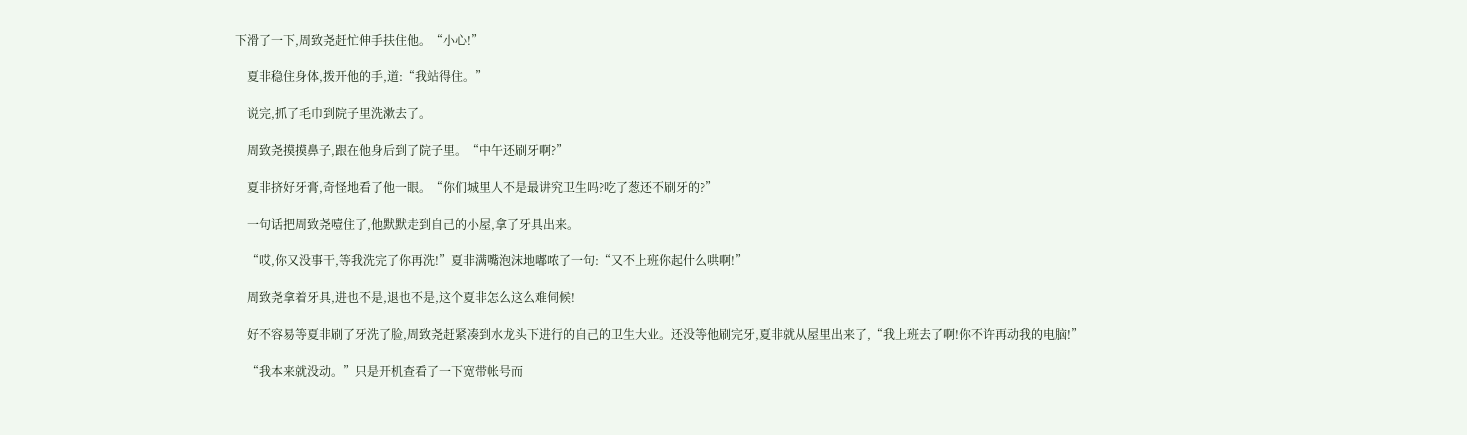下滑了一下,周致尧赶忙伸手扶住他。“小心!”

    夏非稳住身体,拨开他的手,道:“我站得住。”

    说完,抓了毛巾到院子里洗漱去了。

    周致尧摸摸鼻子,跟在他身后到了院子里。“中午还刷牙啊?”

    夏非挤好牙膏,奇怪地看了他一眼。“你们城里人不是最讲究卫生吗?吃了葱还不刷牙的?”

    一句话把周致尧噎住了,他默默走到自己的小屋,拿了牙具出来。

    “哎,你又没事干,等我洗完了你再洗!”夏非满嘴泡沫地嘟哝了一句:“又不上班你起什么哄啊!”

    周致尧拿着牙具,进也不是,退也不是,这个夏非怎么这么难伺候!

    好不容易等夏非刷了牙洗了脸,周致尧赶紧凑到水龙头下进行的自己的卫生大业。还没等他刷完牙,夏非就从屋里出来了,“我上班去了啊!你不许再动我的电脑!”

    “我本来就没动。”只是开机查看了一下宽带帐号而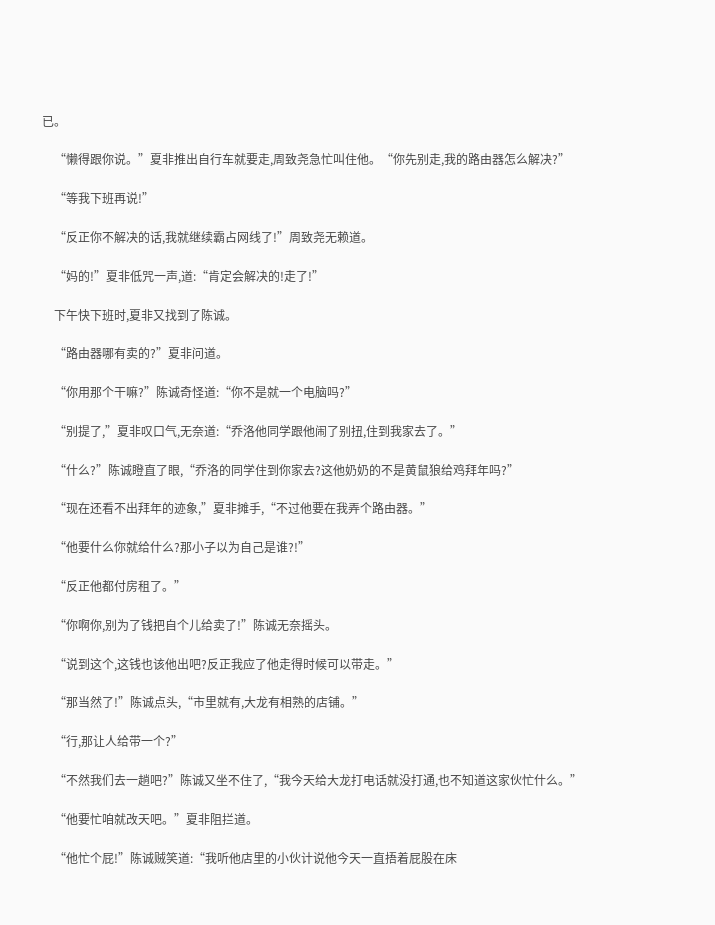已。

    “懒得跟你说。”夏非推出自行车就要走,周致尧急忙叫住他。“你先别走,我的路由器怎么解决?”

    “等我下班再说!”

    “反正你不解决的话,我就继续霸占网线了!”周致尧无赖道。

    “妈的!”夏非低咒一声,道:“肯定会解决的!走了!”

    下午快下班时,夏非又找到了陈诚。

    “路由器哪有卖的?”夏非问道。

    “你用那个干嘛?”陈诚奇怪道:“你不是就一个电脑吗?”

    “别提了,”夏非叹口气,无奈道:“乔洛他同学跟他闹了别扭,住到我家去了。”

    “什么?”陈诚瞪直了眼,“乔洛的同学住到你家去?这他奶奶的不是黄鼠狼给鸡拜年吗?”

    “现在还看不出拜年的迹象,”夏非摊手,“不过他要在我弄个路由器。”

    “他要什么你就给什么?那小子以为自己是谁?!”

    “反正他都付房租了。”

    “你啊你,别为了钱把自个儿给卖了!”陈诚无奈摇头。

    “说到这个,这钱也该他出吧?反正我应了他走得时候可以带走。”

    “那当然了!”陈诚点头,“市里就有,大龙有相熟的店铺。”

    “行,那让人给带一个?”

    “不然我们去一趟吧?”陈诚又坐不住了,“我今天给大龙打电话就没打通,也不知道这家伙忙什么。”

    “他要忙咱就改天吧。”夏非阻拦道。

    “他忙个屁!”陈诚贼笑道:“我听他店里的小伙计说他今天一直捂着屁股在床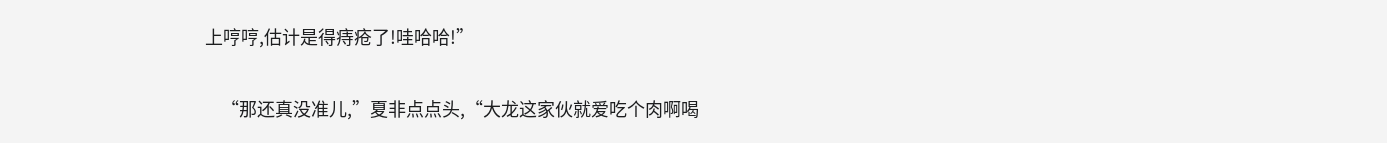上哼哼,估计是得痔疮了!哇哈哈!”

    “那还真没准儿,”夏非点点头,“大龙这家伙就爱吃个肉啊喝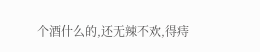个酒什么的,还无辣不欢,得痔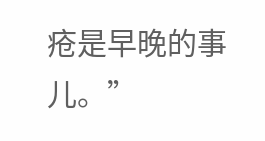疮是早晚的事儿。”